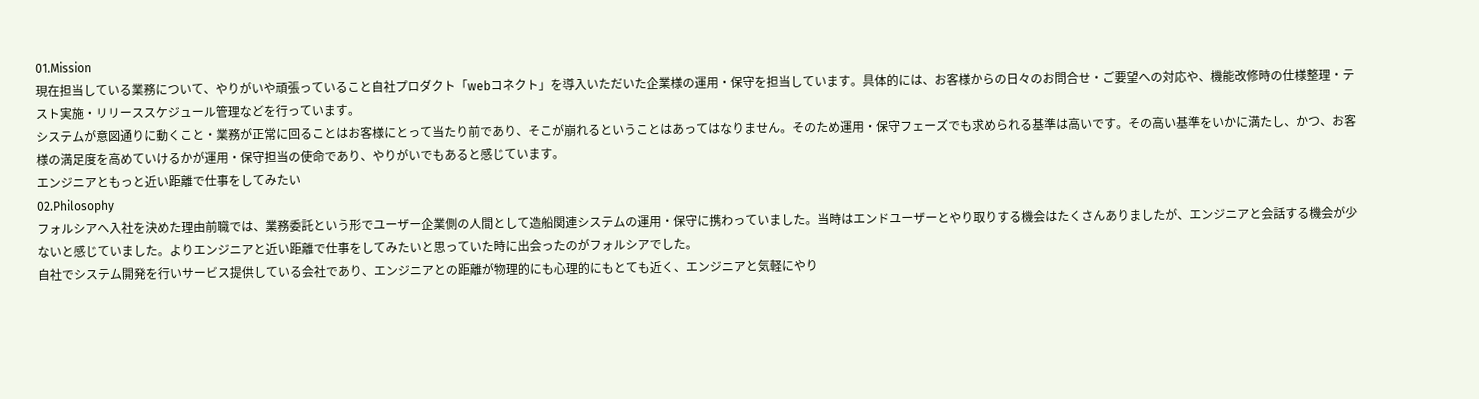01.Mission
現在担当している業務について、やりがいや頑張っていること自社プロダクト「webコネクト」を導入いただいた企業様の運用・保守を担当しています。具体的には、お客様からの日々のお問合せ・ご要望への対応や、機能改修時の仕様整理・テスト実施・リリーススケジュール管理などを行っています。
システムが意図通りに動くこと・業務が正常に回ることはお客様にとって当たり前であり、そこが崩れるということはあってはなりません。そのため運用・保守フェーズでも求められる基準は高いです。その高い基準をいかに満たし、かつ、お客様の満足度を高めていけるかが運用・保守担当の使命であり、やりがいでもあると感じています。
エンジニアともっと近い距離で仕事をしてみたい
02.Philosophy
フォルシアへ入社を決めた理由前職では、業務委託という形でユーザー企業側の人間として造船関連システムの運用・保守に携わっていました。当時はエンドユーザーとやり取りする機会はたくさんありましたが、エンジニアと会話する機会が少ないと感じていました。よりエンジニアと近い距離で仕事をしてみたいと思っていた時に出会ったのがフォルシアでした。
自社でシステム開発を行いサービス提供している会社であり、エンジニアとの距離が物理的にも心理的にもとても近く、エンジニアと気軽にやり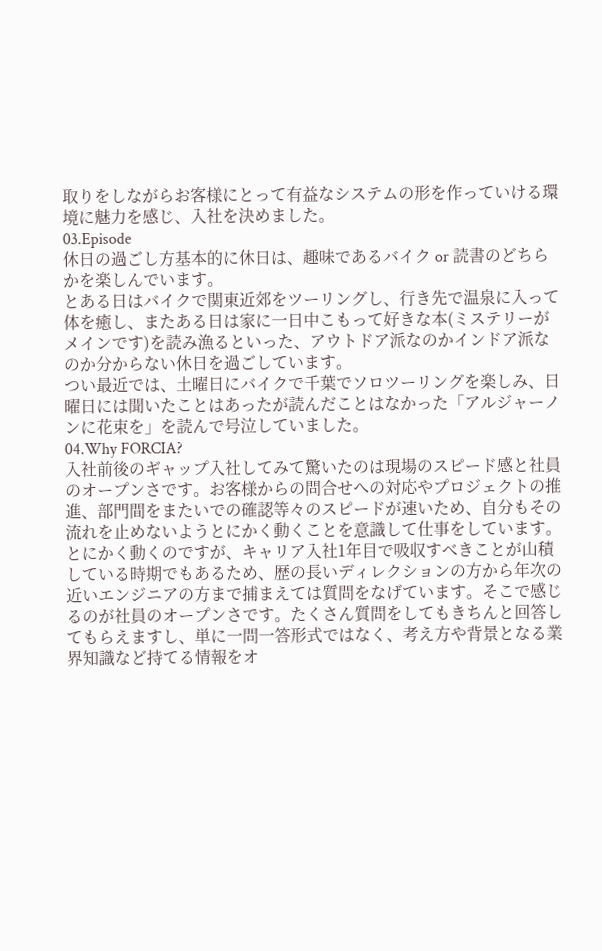取りをしながらお客様にとって有益なシステムの形を作っていける環境に魅力を感じ、入社を決めました。
03.Episode
休日の過ごし方基本的に休日は、趣味であるバイク or 読書のどちらかを楽しんでいます。
とある日はバイクで関東近郊をツーリングし、行き先で温泉に入って体を癒し、またある日は家に一日中こもって好きな本(ミステリーがメインです)を読み漁るといった、アウトドア派なのかインドア派なのか分からない休日を過ごしています。
つい最近では、土曜日にバイクで千葉でソロツーリングを楽しみ、日曜日には聞いたことはあったが読んだことはなかった「アルジャーノンに花束を」を読んで号泣していました。
04.Why FORCIA?
入社前後のギャップ入社してみて驚いたのは現場のスピード感と社員のオープンさです。お客様からの問合せへの対応やプロジェクトの推進、部門間をまたいでの確認等々のスピードが速いため、自分もその流れを止めないようとにかく動くことを意識して仕事をしています。
とにかく動くのですが、キャリア入社1年目で吸収すべきことが山積している時期でもあるため、歴の長いディレクションの方から年次の近いエンジニアの方まで捕まえては質問をなげています。そこで感じるのが社員のオープンさです。たくさん質問をしてもきちんと回答してもらえますし、単に一問一答形式ではなく、考え方や背景となる業界知識など持てる情報をオ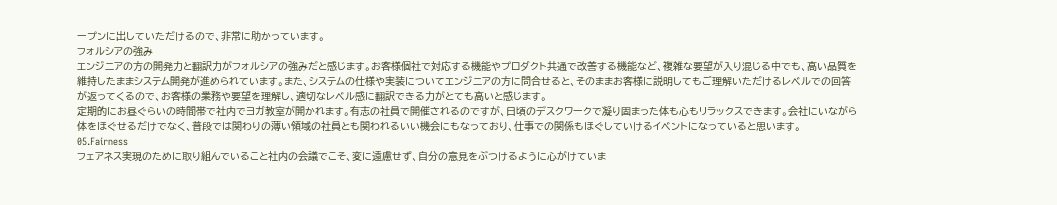ープンに出していただけるので、非常に助かっています。
フォルシアの強み
エンジニアの方の開発力と翻訳力がフォルシアの強みだと感じます。お客様個社で対応する機能やプロダクト共通で改善する機能など、複雑な要望が入り混じる中でも、高い品質を維持したままシステム開発が進められています。また、システムの仕様や実装についてエンジニアの方に問合せると、そのままお客様に説明してもご理解いただけるレベルでの回答が返ってくるので、お客様の業務や要望を理解し、適切なレベル感に翻訳できる力がとても高いと感じます。
定期的にお昼ぐらいの時間帯で社内でヨガ教室が開かれます。有志の社員で開催されるのですが、日頃のデスクワークで凝り固まった体も心もリラックスできます。会社にいながら体をほぐせるだけでなく、普段では関わりの薄い領域の社員とも関われるいい機会にもなっており、仕事での関係もほぐしていけるイベントになっていると思います。
05.Fairness
フェアネス実現のために取り組んでいること社内の会議でこそ、変に遠慮せず、自分の意見をぶつけるように心がけていま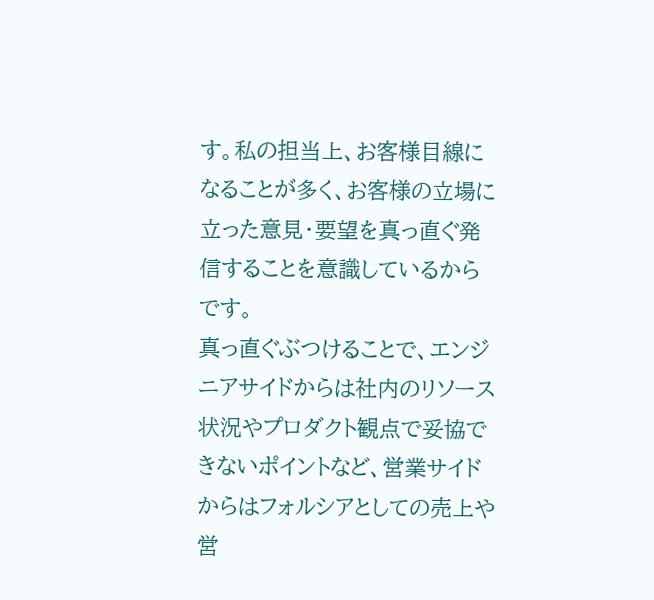す。私の担当上、お客様目線になることが多く、お客様の立場に立った意見・要望を真っ直ぐ発信することを意識しているからです。
真っ直ぐぶつけることで、エンジニアサイドからは社内のリソース状況やプロダクト観点で妥協できないポイントなど、営業サイドからはフォルシアとしての売上や営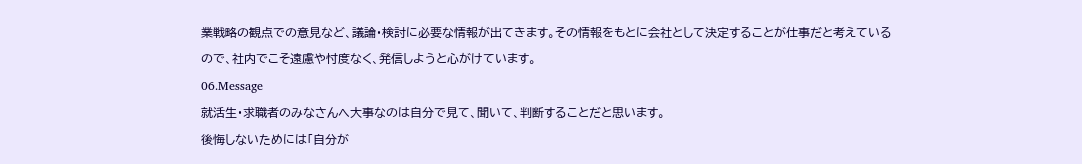業戦略の観点での意見など、議論・検討に必要な情報が出てきます。その情報をもとに会社として決定することが仕事だと考えているので、社内でこそ遠慮や忖度なく、発信しようと心がけています。
06.Message
就活生・求職者のみなさんへ大事なのは自分で見て、聞いて、判断することだと思います。
後悔しないためには「自分が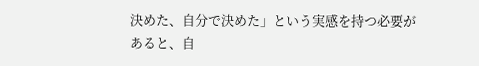決めた、自分で決めた」という実感を持つ必要があると、自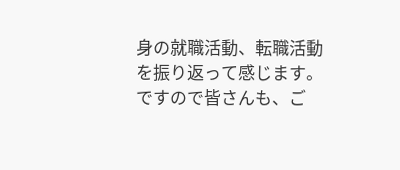身の就職活動、転職活動を振り返って感じます。ですので皆さんも、ご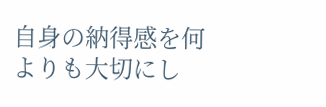自身の納得感を何よりも大切にし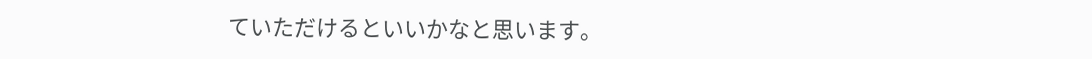ていただけるといいかなと思います。